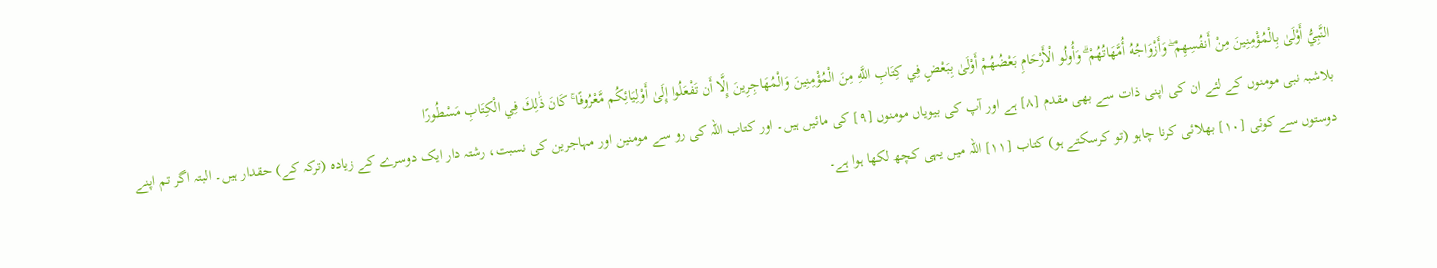النَّبِيُّ أَوْلَىٰ بِالْمُؤْمِنِينَ مِنْ أَنفُسِهِمْ ۖ وَأَزْوَاجُهُ أُمَّهَاتُهُمْ ۗ وَأُولُو الْأَرْحَامِ بَعْضُهُمْ أَوْلَىٰ بِبَعْضٍ فِي كِتَابِ اللَّهِ مِنَ الْمُؤْمِنِينَ وَالْمُهَاجِرِينَ إِلَّا أَن تَفْعَلُوا إِلَىٰ أَوْلِيَائِكُم مَّعْرُوفًا ۚ كَانَ ذَٰلِكَ فِي الْكِتَابِ مَسْطُورًا
بلاشبہ نبی مومنوں کے لئے ان کی اپنی ذات سے بھی مقدم [٨] ہے اور آپ کی بیویاں مومنوں [٩] کی مائیں ہیں۔ اور کتاب اللہ کی رو سے مومنین اور مہاجرین کی نسبت، رشتہ دار ایک دوسرے کے زیادہ (ترکہ کے) حقدار ہیں۔ البتہ اگر تم اپنے دوستوں سے کوئی [١٠] بھلائی کرنا چاہو (تو کرسکتے ہو) کتاب [١١] اللہ میں یہی کچھ لکھا ہوا ہے۔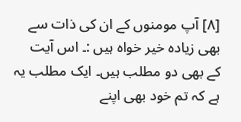[٨] آپ مومنوں کے ان کی ذات سے بھی زیادہ خیر خواہ ہیں :۔ اس آیت کے بھی دو مطلب ہیں۔ ایک مطلب یہ ہے کہ تم خود بھی اپنے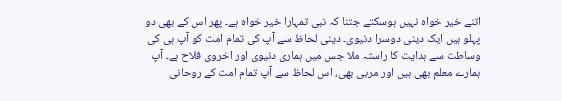اتنے خیر خواہ نہیں ہوسکتے جتنا کہ نبی تمہارا خیر خواہ ہے۔ پھر اس کے بھی دو پہلو ہیں ایک دینی دوسرا دنیوی۔ دینی لحاظ سے آپ کی تمام امت کو آپ ہی کی وساطت سے ہدایت کا راستہ ملا جس میں ہماری دنیوی اور اخروی فلاح ہے۔ آپ ہمارے معلم بھی ہیں اور مربی بھی، اس لحاظ سے آپ تمام امت کے روحانی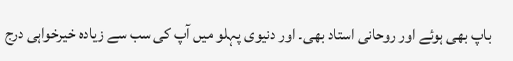باپ بھی ہوئے اور روحانی استاد بھی۔ اور دنیوی پہلو میں آپ کی سب سے زیادہ خیرخواہی درج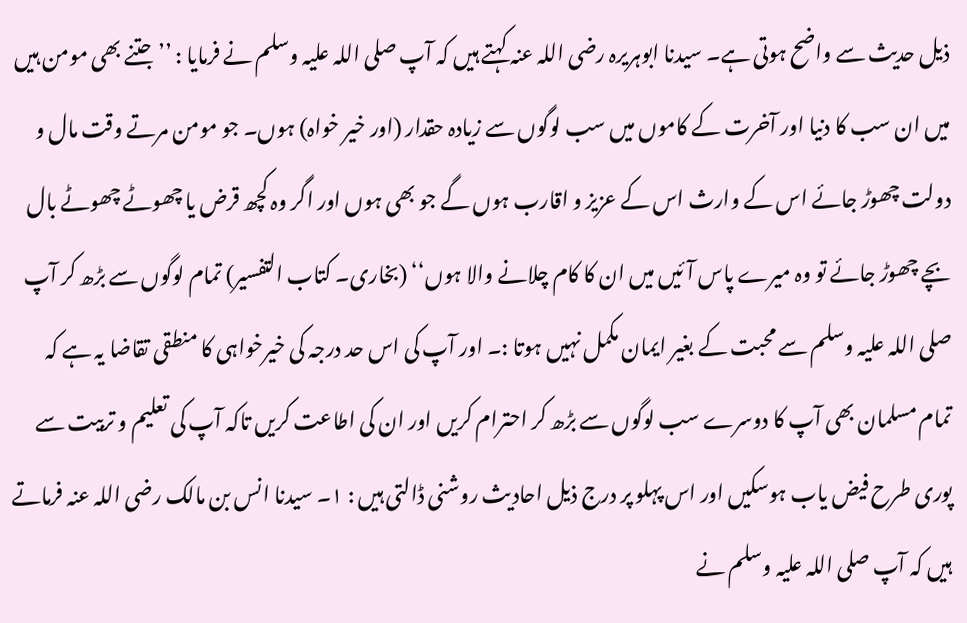ذیل حدیث سے واضح ہوتی ہے۔ سیدنا ابوہریرہ رضی اللہ عنہ کہتے ہیں کہ آپ صلی اللہ علیہ وسلم نے فرمایا : ’’جتنے بھی مومن ہیں میں ان سب کا دنیا اور آخرت کے کاموں میں سب لوگوں سے زیادہ حقدار (اور خیر خواہ) ہوں۔ جو مومن مرتے وقت مال و دولت چھوڑ جائے اس کے وارث اس کے عزیز و اقارب ہوں گے جو بھی ہوں اور اگر وہ کچھ قرض یا چھوٹے چھوٹے بال بچے چھوڑ جائے تو وہ میرے پاس آئیں میں ان کا کام چلانے والا ہوں‘‘ (بخاری۔ کتاب التفسیر) تمام لوگوں سے بڑھ کر آپ صلی اللہ علیہ وسلم سے محبت کے بغیر ایمان مکمل نہیں ہوتا :۔ اور آپ کی اس حد درجہ کی خیرخواہی کا منطقی تقاضا یہ ہے کہ تمام مسلمان بھی آپ کا دوسرے سب لوگوں سے بڑھ کر احترام کریں اور ان کی اطاعت کریں تاکہ آپ کی تعلیم و تربیت سے پوری طرح فیض یاب ہوسکیں اور اس پہلو پر درج ذیل احادیث روشنی ڈالتی ہیں : ١۔ سیدنا انس بن مالک رضی اللہ عنہ فرماتے ہیں کہ آپ صلی اللہ علیہ وسلم نے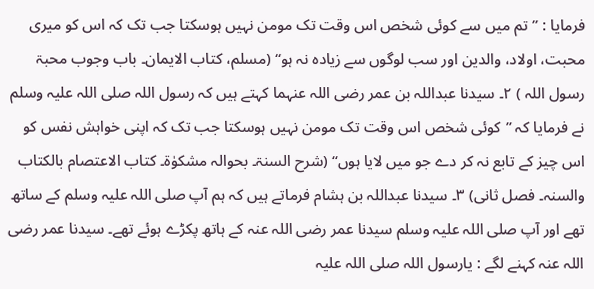فرمایا : ’’تم میں سے کوئی شخص اس وقت تک مومن نہیں ہوسکتا جب تک کہ اس کو میری محبت، اولاد، والدین اور سب لوگوں سے زیادہ نہ ہو‘‘ (مسلم، کتاب الایمان۔ باب وجوب محبۃ رسول اللہ ) ٢۔ سیدنا عبداللہ بن عمر رضی اللہ عنہما کہتے ہیں کہ رسول اللہ صلی اللہ علیہ وسلم نے فرمایا کہ ’’کوئی شخص اس وقت تک مومن نہیں ہوسکتا جب تک کہ اپنی خواہش نفس کو اس چیز کے تابع نہ کر دے جو میں لایا ہوں‘‘ (شرح السنۃ۔ بحوالہ مشکوٰۃ۔ کتاب الاعتصام بالکتاب والسنہ۔ فصل ثانی) ٣۔ سیدنا عبداللہ بن ہشام فرماتے ہیں کہ ہم آپ صلی اللہ علیہ وسلم کے ساتھ تھے اور آپ صلی اللہ علیہ وسلم سیدنا عمر رضی اللہ عنہ کے ہاتھ پکڑے ہوئے تھے۔ سیدنا عمر رضی اللہ عنہ کہنے لگے : یارسول اللہ صلی اللہ علیہ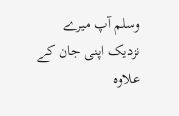وسلم آپ میرے نزدیک اپنی جان کے علاوہ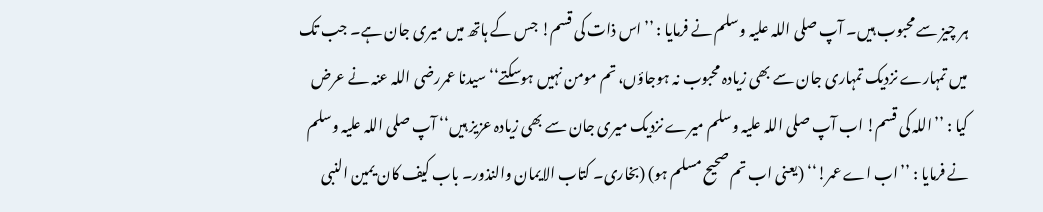ہر چیز سے محبوب ہیں۔ آپ صلی اللہ علیہ وسلم نے فرمایا : ’’اس ذات کی قسم! جس کے ہاتھ میں میری جان ہے۔ جب تک میں تمہارے نزدیک تمہاری جان سے بھی زیادہ محبوب نہ ہوجاؤں، تم مومن نہیں ہوسکتے‘‘ سیدنا عمررضی اللہ عنہ نے عرض کیا : ’’اللہ کی قسم! اب آپ صلی اللہ علیہ وسلم میرے نزدیک میری جان سے بھی زیادہ عزیز ہیں‘‘ آپ صلی اللہ علیہ وسلم نے فرمایا : ’’اب اے عمر!‘‘ (یعنی اب تم صحیح مسلم ہو) (بخاری۔ کتاب الایمان والنذور۔ باب کیف کان یمین النبی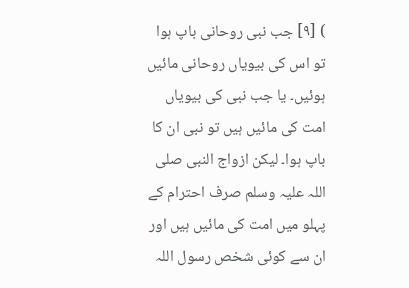) [٩] جب نبی روحانی باپ ہوا تو اس کی بیویاں روحانی مائیں ہوئیں۔ یا جب نبی کی بیویاں امت کی مائیں ہیں تو نبی ان کا باپ ہوا۔ لیکن ازواج النبی صلی اللہ علیہ وسلم صرف احترام کے پہلو میں امت کی مائیں ہیں اور ان سے کوئی شخص رسول اللہ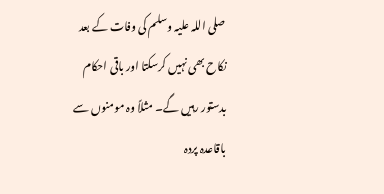صلی اللہ علیہ وسلم کی وفات کے بعد نکاح بھی نہیں کرسکتا اور باقی احکام بدستور رہیں گے۔ مثلاً وہ مومنوں سے باقاعدہ پردہ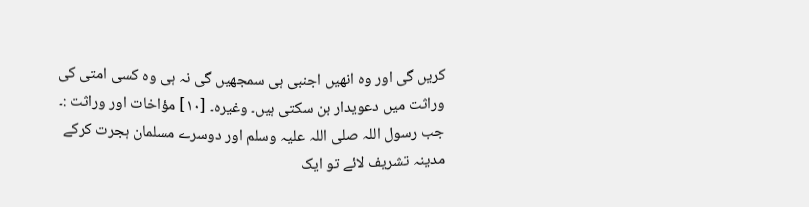کریں گی اور وہ انھیں اجنبی ہی سمجھیں گی نہ ہی وہ کسی امتی کی وراثت میں دعویدار بن سکتی ہیں۔ وغیرہ۔ [١٠] مؤاخات اور وراثت :۔ جب رسول اللہ صلی اللہ علیہ وسلم اور دوسرے مسلمان ہجرت کرکے مدینہ تشریف لائے تو ایک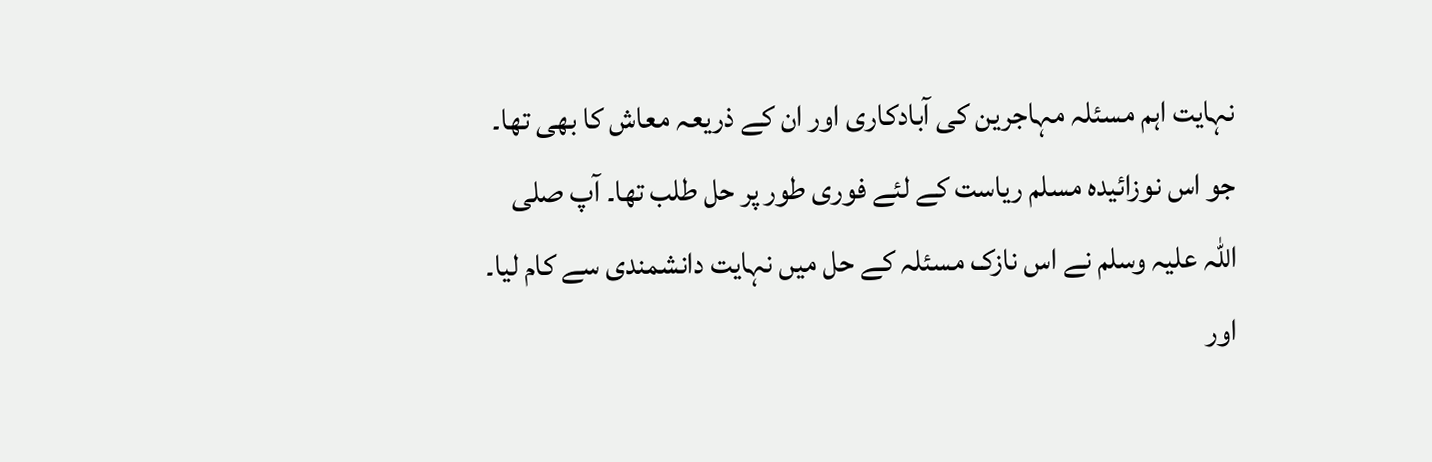نہایت اہم مسئلہ مہاجرین کی آبادکاری اور ان کے ذریعہ معاش کا بھی تھا۔ جو اس نوزائیدہ مسلم ریاست کے لئے فوری طور پر حل طلب تھا۔ آپ صلی اللہ علیہ وسلم نے اس نازک مسئلہ کے حل میں نہایت دانشمندی سے کام لیا۔ اور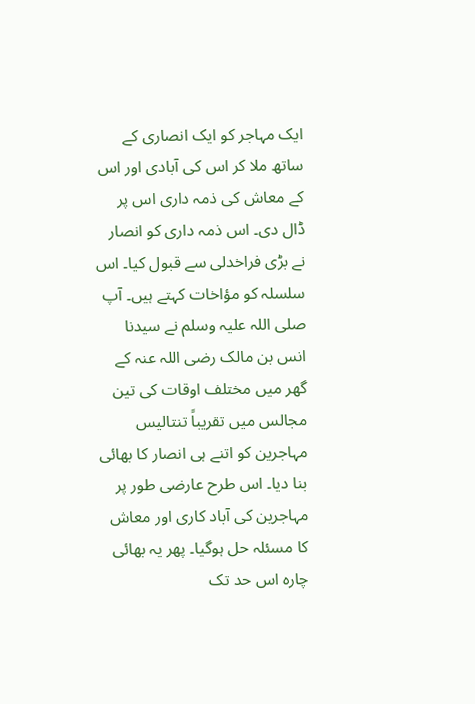ایک مہاجر کو ایک انصاری کے ساتھ ملا کر اس کی آبادی اور اس کے معاش کی ذمہ داری اس پر ڈال دی۔ اس ذمہ داری کو انصار نے بڑی فراخدلی سے قبول کیا۔ اس سلسلہ کو مؤاخات کہتے ہیں۔ آپ صلی اللہ علیہ وسلم نے سیدنا انس بن مالک رضی اللہ عنہ کے گھر میں مختلف اوقات کی تین مجالس میں تقریباً تنتالیس مہاجرین کو اتنے ہی انصار کا بھائی بنا دیا۔ اس طرح عارضی طور پر مہاجرین کی آباد کاری اور معاش کا مسئلہ حل ہوگیا۔ پھر یہ بھائی چارہ اس حد تک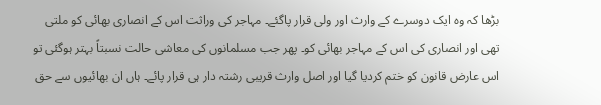بڑھا کہ وہ ایک دوسرے کے وارث اور ولی قرار پاگئے۔ مہاجر کی وراثت اس کے انصاری بھائی کو ملتی تھی اور انصاری کی اس کے مہاجر بھائی کو۔ پھر جب مسلمانوں کی معاشی حالت نسبتاً بہتر ہوگئی تو اس عارض قانون کو ختم کردیا گیا اور اصل وارث قریبی رشتہ دار ہی قرار پائے۔ ہاں ان بھائیوں سے حق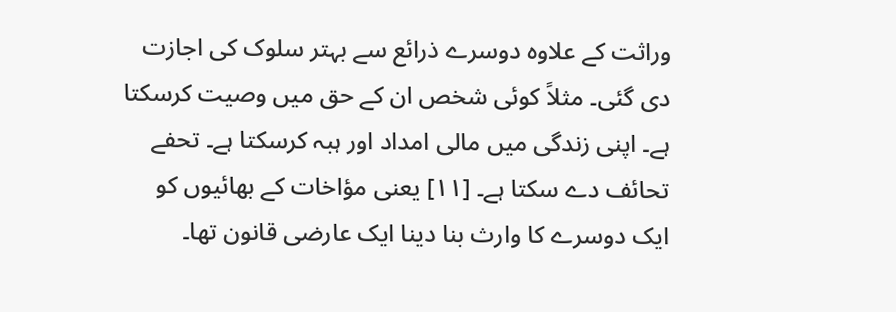وراثت کے علاوہ دوسرے ذرائع سے بہتر سلوک کی اجازت دی گئی۔ مثلاً کوئی شخص ان کے حق میں وصیت کرسکتا ہے۔ اپنی زندگی میں مالی امداد اور ہبہ کرسکتا ہے۔ تحفے تحائف دے سکتا ہے۔ [١١] یعنی مؤاخات کے بھائیوں کو ایک دوسرے کا وارث بنا دینا ایک عارضی قانون تھا۔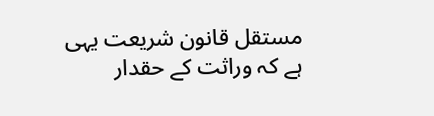مستقل قانون شریعت یہی ہے کہ وراثت کے حقدار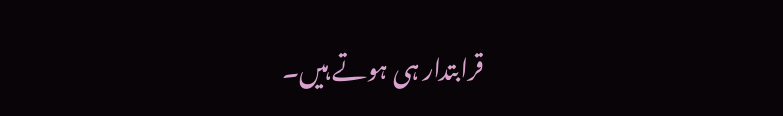قرابتدار ہی ہوتے ہیں۔